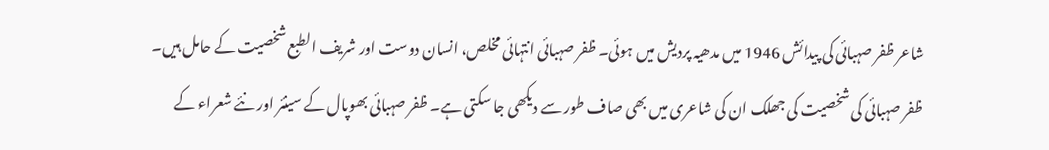شاعر ظفر صہبائی کی پیدائش 1946 میں مدھیہ پردیش میں ہوئی۔ ظفر صہبائی انتہائی مخلص، انسان دوست اور شریف الطبع شخصیت کے حامل ہیں۔ ظفر صہبائی کی شخصیت کی جھلک ان کی شاعری میں بھی صاف طور سے دیکھی جا سکتی ہے۔ ظفر صہبائی بھوپال کے سینئر اور نئے شعراء کے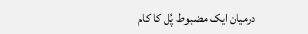درمیان ایک مضبوط پُل کا کام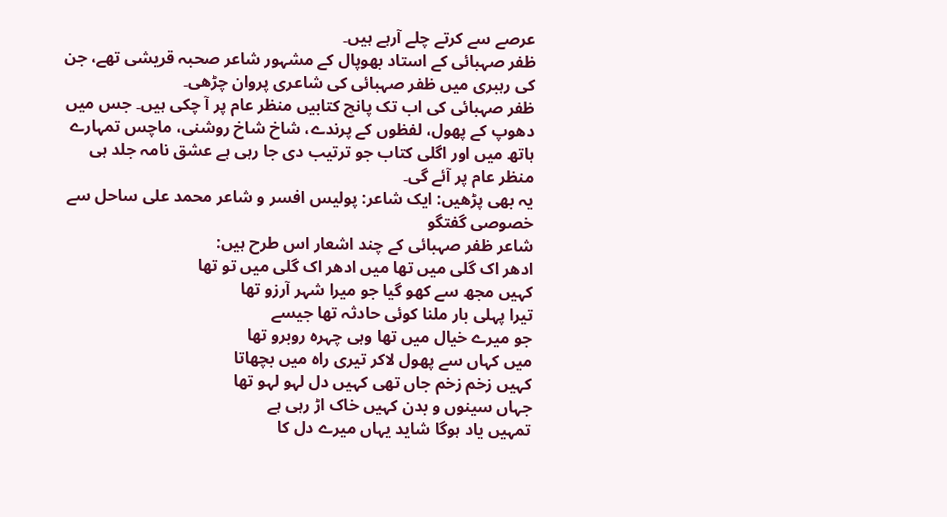عرصے سے کرتے چلے آرہے ہیں۔
ظفر صہبائی کے استاد بھوپال کے مشہور شاعر صحبہ قریشی تھے، جن کی رہبری میں ظفر صہبائی کی شاعری پروان چڑھی۔
ظفر صہبائی کی اب تک پانچ کتابیں منظر عام پر آ چکی ہیں۔ جس میں دھوپ کے پھول، لفظوں کے پرندے، شاخ شاخ روشنی، ماچس تمہارے ہاتھ میں اور اگلی کتاب جو ترتیب دی جا رہی ہے عشق نامہ جلد ہی منظر عام پر آئے گی۔
یہ بھی پڑھیں: ایک شاعر: پولیس افسر و شاعر محمد علی ساحل سے خصوصی گفتگو
شاعر ظفر صہبائی کے چند اشعار اس طرح ہیں:
ادھر اک گلی میں تھا میں ادھر اک گلی میں تو تھا
کہیں مجھ سے کھو گیا جو میرا شہر آرزو تھا
تیرا پہلی بار ملنا کوئی حادثہ تھا جیسے
جو میرے خیال میں تھا وہی چہرہ روبرو تھا
میں کہاں سے پھول لاکر تیری راہ میں بچھاتا
کہیں زخم زخم جاں تھی کہیں دل لہو لہو تھا
جہاں سینوں و بدن کہیں خاک اڑ رہی ہے
تمہیں یاد ہوگا شاید یہاں میرے دل کا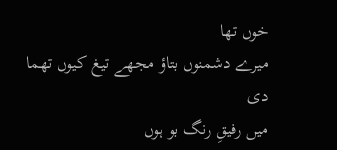خوں تھا
میرے دشمنوں بتاؤ مجھے تیغ کیوں تھما دی
میں رفیقِ رنگ بو ہوں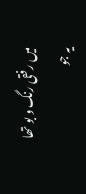میں رفقی رنگ و بو تھا
یہ جو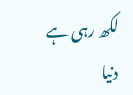لکھ رہی ہے دنیا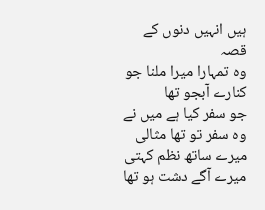ہیں انہیں دنوں کے قصہ
وہ تمہارا میرا ملنا جو کنارے آبجو تھا
جو سفر کیا ہے میں نے وہ سفر تو تھا مثالی
میرے ساتھ نظم کہتی میرے آگے دشت ہو تھا